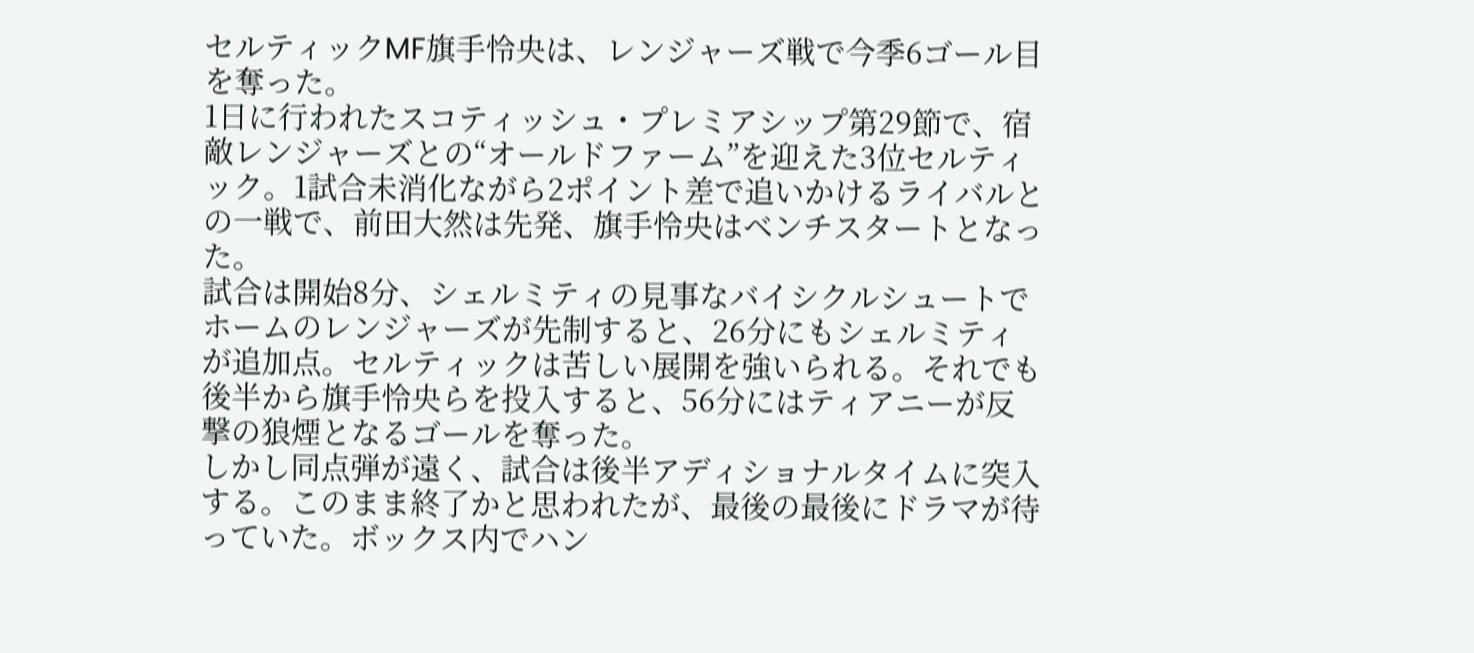セルティックMF旗手怜央は、レンジャーズ戦で今季6ゴール目を奪った。
1日に行われたスコティッシュ・プレミアシップ第29節で、宿敵レンジャーズとの“オールドファーム”を迎えた3位セルティック。1試合未消化ながら2ポイント差で追いかけるライバルとの一戦で、前田大然は先発、旗手怜央はベンチスタートとなった。
試合は開始8分、シェルミティの見事なバイシクルシュートでホームのレンジャーズが先制すると、26分にもシェルミティが追加点。セルティックは苦しい展開を強いられる。それでも後半から旗手怜央らを投入すると、56分にはティアニーが反撃の狼煙となるゴールを奪った。
しかし同点弾が遠く、試合は後半アディショナルタイムに突入する。このまま終了かと思われたが、最後の最後にドラマが待っていた。ボックス内でハン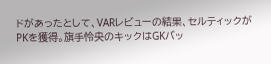ドがあったとして、VARレビューの結果、セルティックがPKを獲得。旗手怜央のキックはGKバッ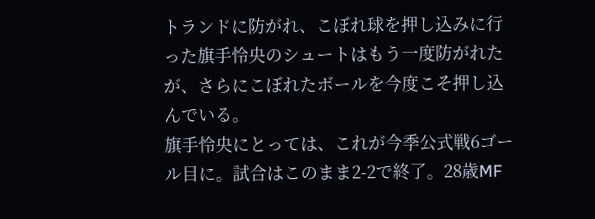トランドに防がれ、こぼれ球を押し込みに行った旗手怜央のシュートはもう一度防がれたが、さらにこぼれたボールを今度こそ押し込んでいる。
旗手怜央にとっては、これが今季公式戦6ゴール目に。試合はこのまま2-2で終了。28歳MF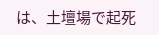は、土壇場で起死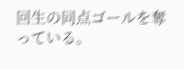回生の同点ゴールを奪っている。